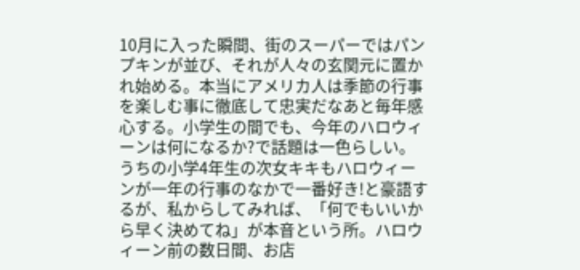10月に入った瞬間、街のスーパーではパンプキンが並び、それが人々の玄関元に置かれ始める。本当にアメリカ人は季節の行事を楽しむ事に徹底して忠実だなあと毎年感心する。小学生の間でも、今年のハロウィーンは何になるか?で話題は一色らしい。うちの小学4年生の次女キキもハロウィーンが一年の行事のなかで一番好き!と豪語するが、私からしてみれば、「何でもいいから早く決めてね」が本音という所。ハロウィーン前の数日間、お店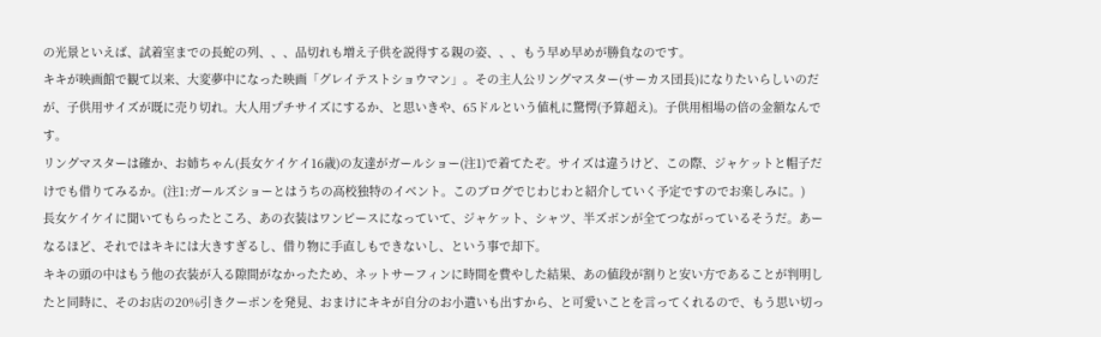の光景といえば、試着室までの長蛇の列、、、品切れも増え子供を説得する親の姿、、、もう早め早めが勝負なのです。
キキが映画館で観て以来、大変夢中になった映画「グレイテストショウマン」。その主人公リングマスター(サーカス団長)になりたいらしいのだが、子供用サイズが既に売り切れ。大人用プチサイズにするか、と思いきや、65ドルという値札に驚愕(予算超え)。子供用相場の倍の金額なんです。
リングマスターは確か、お姉ちゃん(長女ケイケイ16歳)の友達がガールショー(注1)で着てたぞ。サイズは違うけど、この際、ジャケットと帽子だけでも借りてみるか。(注1:ガールズショーとはうちの高校独特のイベント。このブログでじわじわと紹介していく予定ですのでお楽しみに。)
長女ケイケイに聞いてもらったところ、あの衣装はワンピースになっていて、ジャケット、シャツ、半ズボンが全てつながっているそうだ。あーなるほど、それではキキには大きすぎるし、借り物に手直しもできないし、という事で却下。
キキの頭の中はもう他の衣装が入る隙間がなかったため、ネットサーフィンに時間を費やした結果、あの値段が割りと安い方であることが判明したと同時に、そのお店の20%引きクーポンを発見、おまけにキキが自分のお小遣いも出すから、と可愛いことを言ってくれるので、もう思い切っ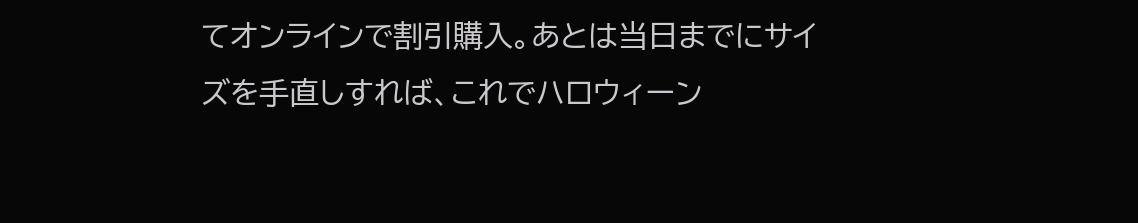てオンラインで割引購入。あとは当日までにサイズを手直しすれば、これでハロウィーン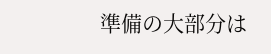準備の大部分は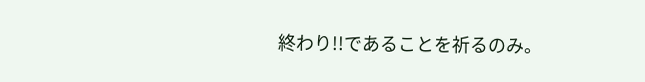終わり!!であることを祈るのみ。